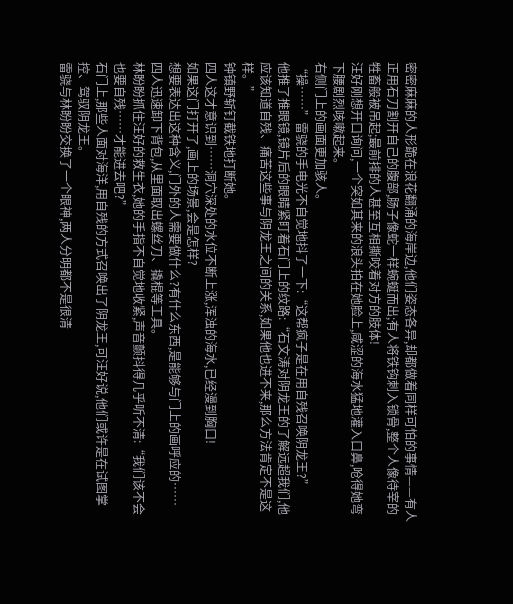密密麻麻的人形跪在浪花翻涌的海岸边,他们姿态各异,却都做着同样可怕的事情——有人正用石刀割开自己的腹部,肠子像蛇一样蜿蜒而出;有人将铁钩刺入锁骨,整个人像待宰的牲畜般被吊起;最前排的人甚至互相撕咬着对方的肢体!
汪好刚想开口询问,一个突如其来的浪头拍在她脸上,咸涩的海水猛地灌入口鼻,呛得她弯下腰剧烈咳嗽起来。
右侧门上的画面更加骇人。
“操……”雷骁的手电光不自觉地抖了一下:“这帮疯子是在用自残召唤阴龙王?”
他推了推眼镜,镜片后的眼睛紧盯着石门上的纹路:“石文涛对阴龙王的了解远超我们,他应该知道自残、痛苦这些事与阴龙王之间的关系,如果他也进不来,那么方法肯定不是这样。”
钟镇野斩钉截铁地打断她。
四人这才意识到……洞穴深处的水位不断上涨,浑浊的海水,已经漫到胸口!
如果这门打开了,画上的场景,会是怎样?
想要表达出这种含义,门外的人需要做什么?有什么东西,是能够与门上的画呼应的……
四人迅速卸下背包,从里面取出螺丝刀、撬棍等工具。
林盼盼抓住汪好的救生衣,她的手指不自觉地收紧,声音颤抖得几乎听不清:“我们该不会也要自残……才能进去吧?”
石门上,那些人面对海洋,用自残的方式召唤出了阴龙王,可汪好说,他们或许是在试图掌控、驾驭阴龙王。
雷骁与林盼盼交换了一个眼神,两人分明都不是很清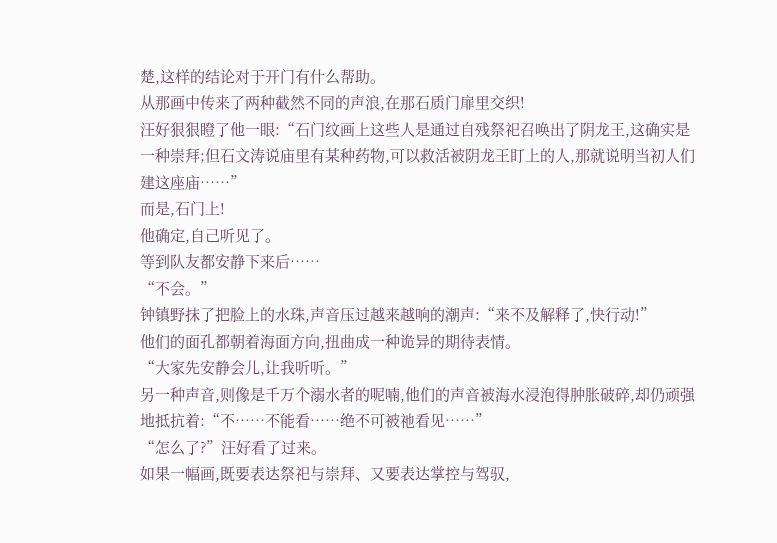楚,这样的结论对于开门有什么帮助。
从那画中传来了两种截然不同的声浪,在那石质门扉里交织!
汪好狠狠瞪了他一眼:“石门纹画上这些人是通过自残祭祀召唤出了阴龙王,这确实是一种崇拜;但石文涛说庙里有某种药物,可以救活被阴龙王盯上的人,那就说明当初人们建这座庙……”
而是,石门上!
他确定,自己听见了。
等到队友都安静下来后……
“不会。”
钟镇野抹了把脸上的水珠,声音压过越来越响的潮声:“来不及解释了,快行动!”
他们的面孔都朝着海面方向,扭曲成一种诡异的期待表情。
“大家先安静会儿,让我听听。”
另一种声音,则像是千万个溺水者的呢喃,他们的声音被海水浸泡得肿胀破碎,却仍顽强地抵抗着:“不……不能看……绝不可被祂看见……”
“怎么了?”汪好看了过来。
如果一幅画,既要表达祭祀与崇拜、又要表达掌控与驾驭,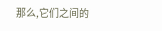那么,它们之间的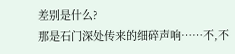差别是什么?
那是石门深处传来的细碎声响……不,不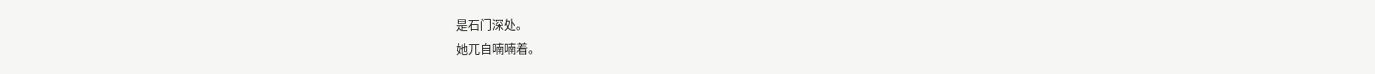是石门深处。
她兀自喃喃着。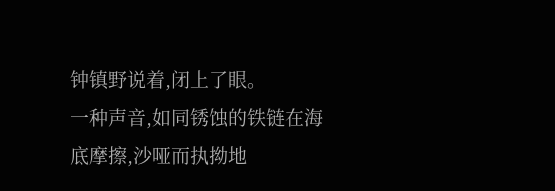钟镇野说着,闭上了眼。
一种声音,如同锈蚀的铁链在海底摩擦,沙哑而执拗地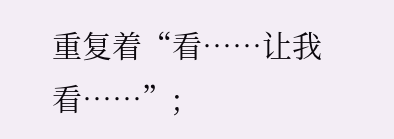重复着“看……让我看……”;